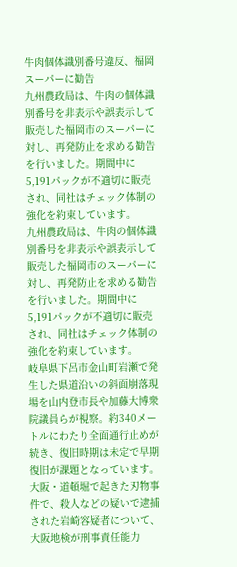牛肉個体識別番号違反、福岡スーパーに勧告
九州農政局は、牛肉の個体識別番号を非表示や誤表示して販売した福岡市のスーパーに対し、再発防止を求める勧告を行いました。期間中に5,191パックが不適切に販売され、同社はチェック体制の強化を約束しています。
九州農政局は、牛肉の個体識別番号を非表示や誤表示して販売した福岡市のスーパーに対し、再発防止を求める勧告を行いました。期間中に5,191パックが不適切に販売され、同社はチェック体制の強化を約束しています。
岐阜県下呂市金山町岩瀬で発生した県道沿いの斜面崩落現場を山内登市長や加藤大博衆院議員らが視察。約340メートルにわたり全面通行止めが続き、復旧時期は未定で早期復旧が課題となっています。
大阪・道頓堀で起きた刃物事件で、殺人などの疑いで逮捕された岩崎容疑者について、大阪地検が刑事責任能力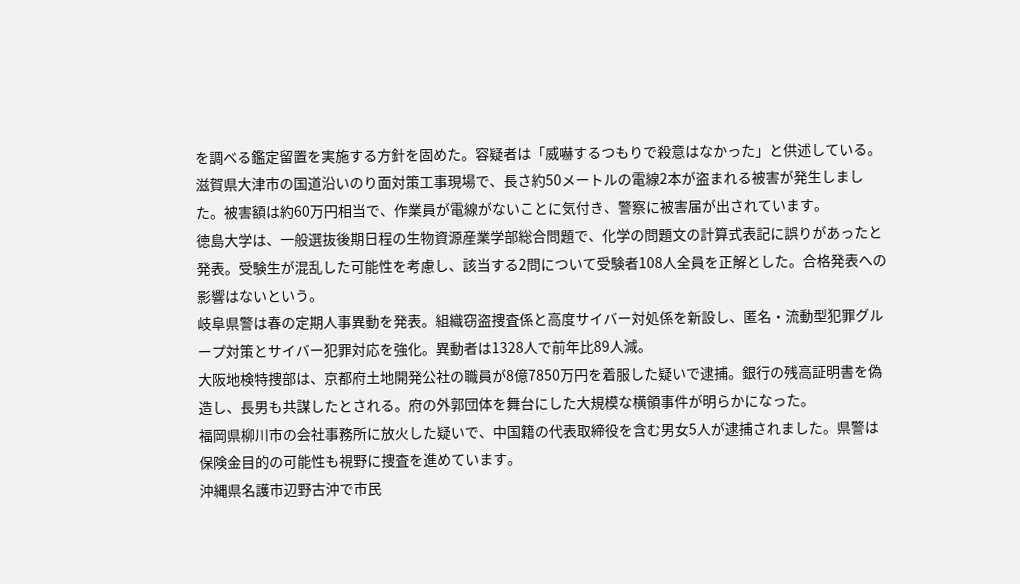を調べる鑑定留置を実施する方針を固めた。容疑者は「威嚇するつもりで殺意はなかった」と供述している。
滋賀県大津市の国道沿いのり面対策工事現場で、長さ約50メートルの電線2本が盗まれる被害が発生しました。被害額は約60万円相当で、作業員が電線がないことに気付き、警察に被害届が出されています。
徳島大学は、一般選抜後期日程の生物資源産業学部総合問題で、化学の問題文の計算式表記に誤りがあったと発表。受験生が混乱した可能性を考慮し、該当する2問について受験者108人全員を正解とした。合格発表への影響はないという。
岐阜県警は春の定期人事異動を発表。組織窃盗捜査係と高度サイバー対処係を新設し、匿名・流動型犯罪グループ対策とサイバー犯罪対応を強化。異動者は1328人で前年比89人減。
大阪地検特捜部は、京都府土地開発公社の職員が8億7850万円を着服した疑いで逮捕。銀行の残高証明書を偽造し、長男も共謀したとされる。府の外郭団体を舞台にした大規模な横領事件が明らかになった。
福岡県柳川市の会社事務所に放火した疑いで、中国籍の代表取締役を含む男女5人が逮捕されました。県警は保険金目的の可能性も視野に捜査を進めています。
沖縄県名護市辺野古沖で市民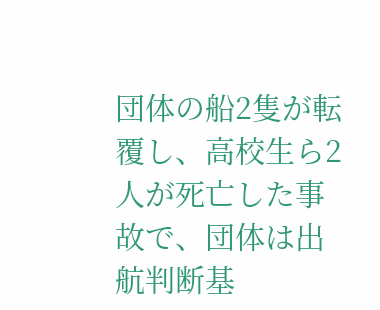団体の船2隻が転覆し、高校生ら2人が死亡した事故で、団体は出航判断基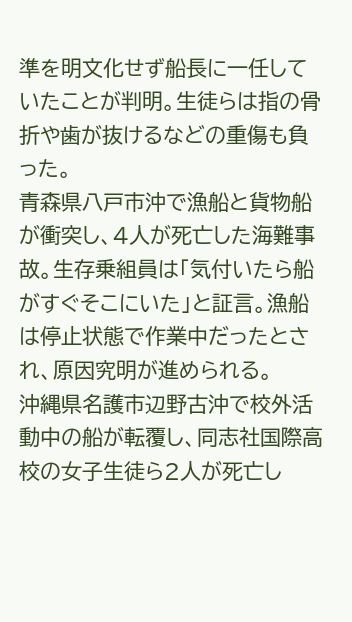準を明文化せず船長に一任していたことが判明。生徒らは指の骨折や歯が抜けるなどの重傷も負った。
青森県八戸市沖で漁船と貨物船が衝突し、4人が死亡した海難事故。生存乗組員は「気付いたら船がすぐそこにいた」と証言。漁船は停止状態で作業中だったとされ、原因究明が進められる。
沖縄県名護市辺野古沖で校外活動中の船が転覆し、同志社国際高校の女子生徒ら2人が死亡し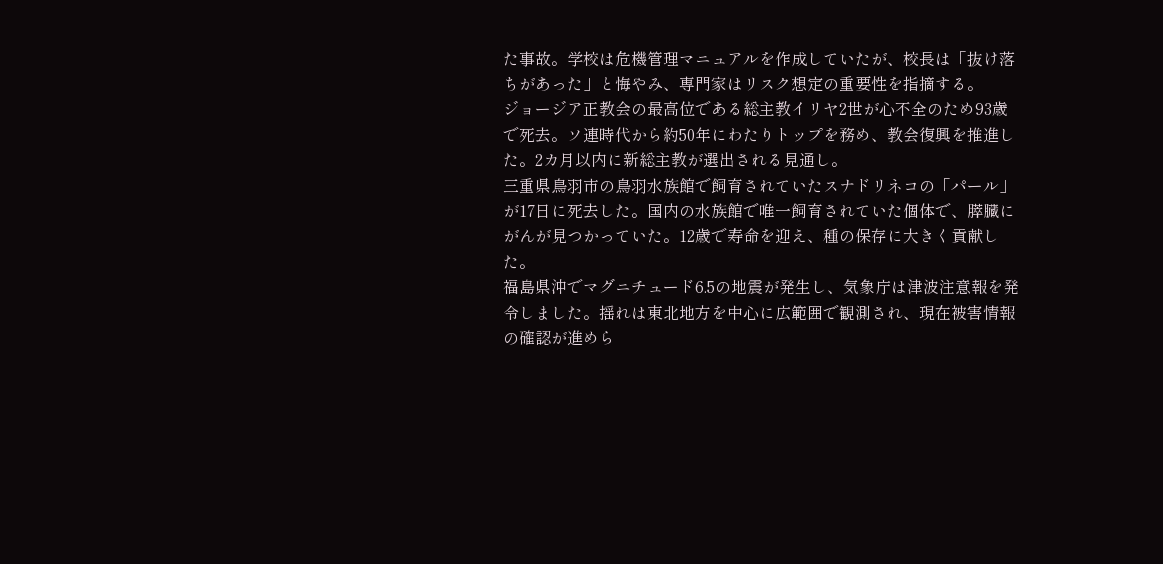た事故。学校は危機管理マニュアルを作成していたが、校長は「抜け落ちがあった」と悔やみ、専門家はリスク想定の重要性を指摘する。
ジョージア正教会の最高位である総主教イリヤ2世が心不全のため93歳で死去。ソ連時代から約50年にわたりトップを務め、教会復興を推進した。2カ月以内に新総主教が選出される見通し。
三重県鳥羽市の鳥羽水族館で飼育されていたスナドリネコの「パール」が17日に死去した。国内の水族館で唯一飼育されていた個体で、膵臓にがんが見つかっていた。12歳で寿命を迎え、種の保存に大きく貢献した。
福島県沖でマグニチュード6.5の地震が発生し、気象庁は津波注意報を発令しました。揺れは東北地方を中心に広範囲で観測され、現在被害情報の確認が進めら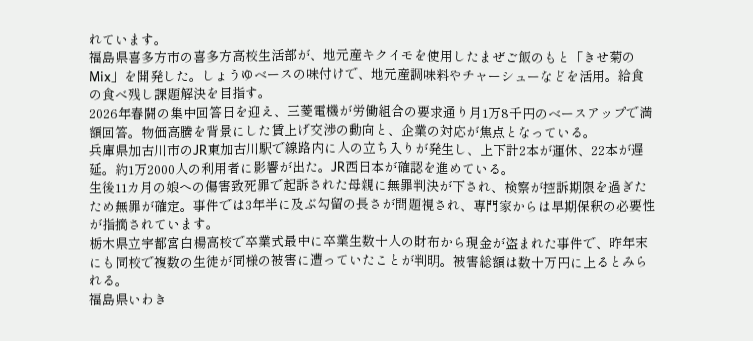れています。
福島県喜多方市の喜多方高校生活部が、地元産キクイモを使用したまぜご飯のもと「きせ菊のMix」を開発した。しょうゆベースの味付けで、地元産調味料やチャーシューなどを活用。給食の食べ残し課題解決を目指す。
2026年春闘の集中回答日を迎え、三菱電機が労働組合の要求通り月1万8千円のベースアップで満額回答。物価高騰を背景にした賃上げ交渉の動向と、企業の対応が焦点となっている。
兵庫県加古川市のJR東加古川駅で線路内に人の立ち入りが発生し、上下計2本が運休、22本が遅延。約1万2000人の利用者に影響が出た。JR西日本が確認を進めている。
生後11カ月の娘への傷害致死罪で起訴された母親に無罪判決が下され、検察が控訴期限を過ぎたため無罪が確定。事件では3年半に及ぶ勾留の長さが問題視され、専門家からは早期保釈の必要性が指摘されています。
栃木県立宇都宮白楊高校で卒業式最中に卒業生数十人の財布から現金が盗まれた事件で、昨年末にも同校で複数の生徒が同様の被害に遭っていたことが判明。被害総額は数十万円に上るとみられる。
福島県いわき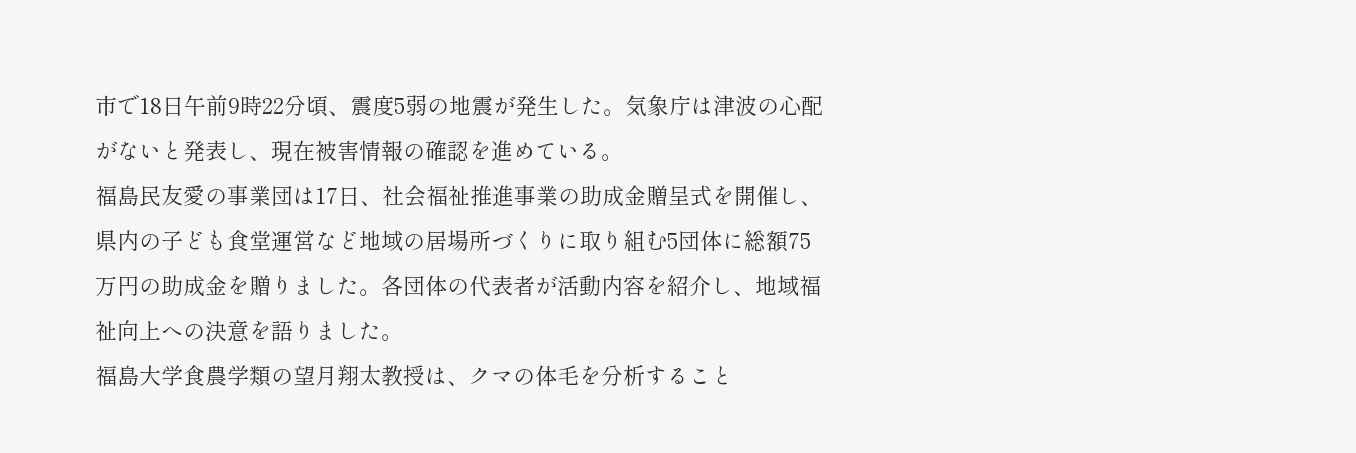市で18日午前9時22分頃、震度5弱の地震が発生した。気象庁は津波の心配がないと発表し、現在被害情報の確認を進めている。
福島民友愛の事業団は17日、社会福祉推進事業の助成金贈呈式を開催し、県内の子ども食堂運営など地域の居場所づくりに取り組む5団体に総額75万円の助成金を贈りました。各団体の代表者が活動内容を紹介し、地域福祉向上への決意を語りました。
福島大学食農学類の望月翔太教授は、クマの体毛を分析すること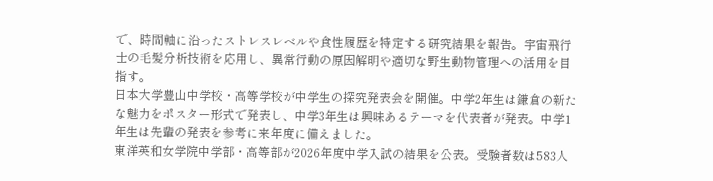で、時間軸に沿ったストレスレベルや食性履歴を特定する研究結果を報告。宇宙飛行士の毛髪分析技術を応用し、異常行動の原因解明や適切な野生動物管理への活用を目指す。
日本大学豊山中学校・高等学校が中学生の探究発表会を開催。中学2年生は鎌倉の新たな魅力をポスター形式で発表し、中学3年生は興味あるテーマを代表者が発表。中学1年生は先輩の発表を参考に来年度に備えました。
東洋英和女学院中学部・高等部が2026年度中学入試の結果を公表。受験者数は583人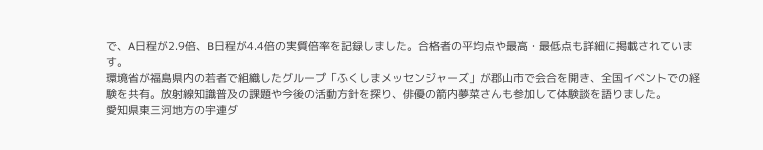で、A日程が2.9倍、B日程が4.4倍の実質倍率を記録しました。合格者の平均点や最高・最低点も詳細に掲載されています。
環境省が福島県内の若者で組織したグループ「ふくしまメッセンジャーズ」が郡山市で会合を開き、全国イベントでの経験を共有。放射線知識普及の課題や今後の活動方針を探り、俳優の箭内夢菜さんも参加して体験談を語りました。
愛知県東三河地方の宇連ダ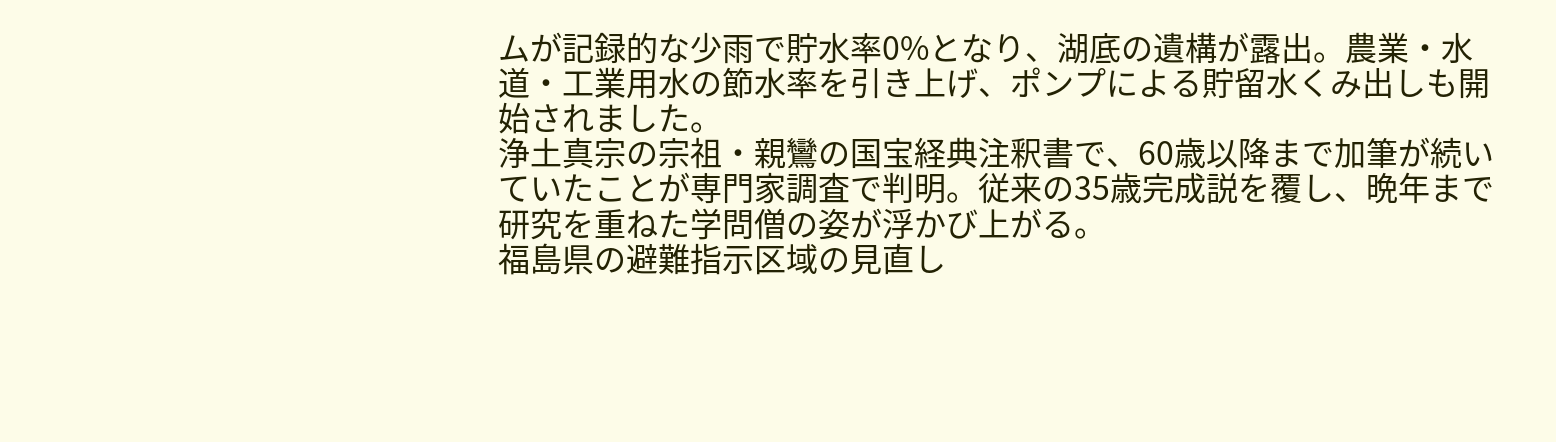ムが記録的な少雨で貯水率0%となり、湖底の遺構が露出。農業・水道・工業用水の節水率を引き上げ、ポンプによる貯留水くみ出しも開始されました。
浄土真宗の宗祖・親鸞の国宝経典注釈書で、60歳以降まで加筆が続いていたことが専門家調査で判明。従来の35歳完成説を覆し、晩年まで研究を重ねた学問僧の姿が浮かび上がる。
福島県の避難指示区域の見直し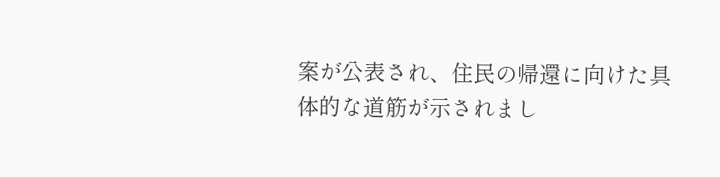案が公表され、住民の帰還に向けた具体的な道筋が示されまし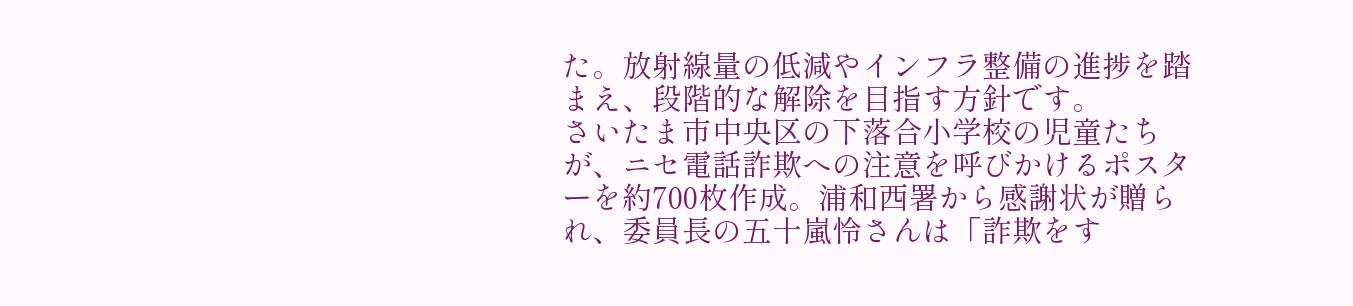た。放射線量の低減やインフラ整備の進捗を踏まえ、段階的な解除を目指す方針です。
さいたま市中央区の下落合小学校の児童たちが、ニセ電話詐欺への注意を呼びかけるポスターを約700枚作成。浦和西署から感謝状が贈られ、委員長の五十嵐怜さんは「詐欺をす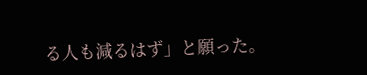る人も減るはず」と願った。